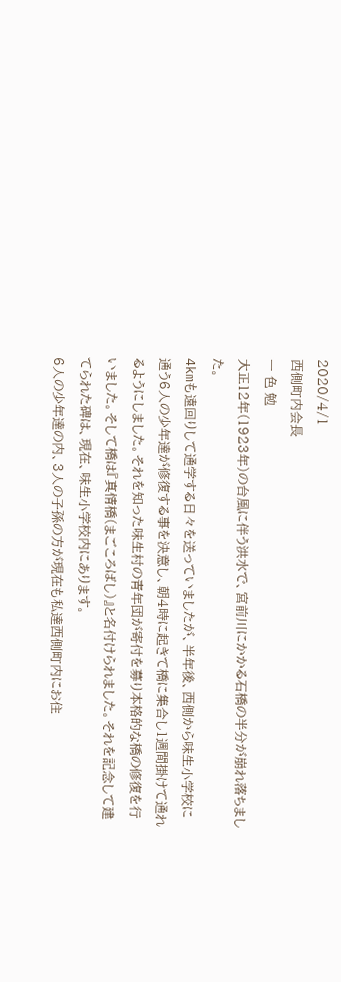2020/4/1
西側町内会長
一 色 勉
大正12年(1923年)の台風に伴う洪水で、宮前川にかかる石橋の半分が崩れ落ちました。
4kmも遠回りして通学する日々を送っていましたが、半年後、西側から味生小学校に通う6人の少年達が修復する事を決意し、朝4時に起きて橋に集合し1週間掛けて通れるようにしました。それを知った味生村の青年団が寄付を募り本格的な橋の修復を行いました。そして橋は『真情橋(まごころばし)』と名付けられました。それを記念して建てられた碑は、現在、味生小学校内にあります。
6人の少年達の内、3人の子孫の方が現在も私達西側町内にお住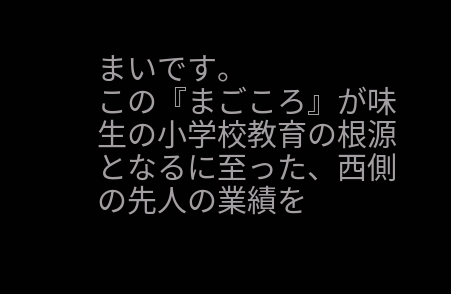まいです。
この『まごころ』が味生の小学校教育の根源となるに至った、西側の先人の業績を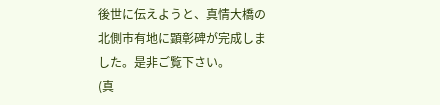後世に伝えようと、真情大橋の北側市有地に顕彰碑が完成しました。是非ご覧下さい。
(真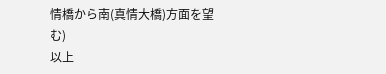情橋から南(真情大橋)方面を望む)
以上